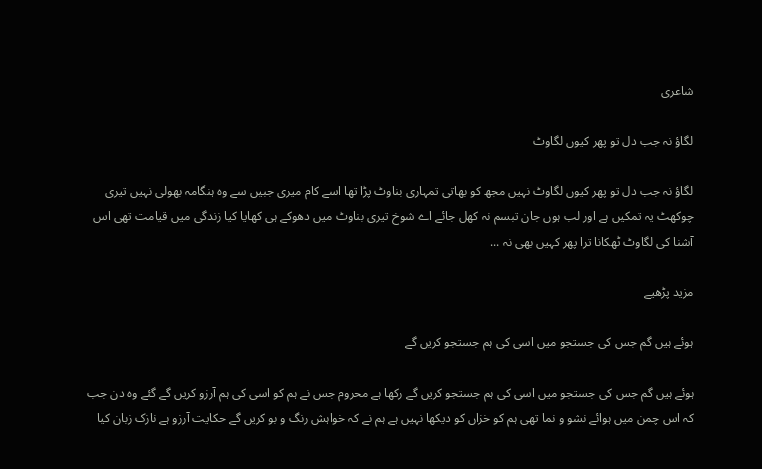شاعری

لگاؤ نہ جب دل تو پھر کیوں لگاوٹ

لگاؤ نہ جب دل تو پھر کیوں لگاوٹ نہیں مجھ کو بھاتی تمہاری بناوٹ پڑا تھا اسے کام میری جبیں سے وہ ہنگامہ بھولی نہیں تیری چوکھٹ یہ تمکیں ہے اور لب ہوں جان تبسم نہ کھل جائے اے شوخ تیری بناوٹ میں دھوکے ہی کھایا کیا زندگی میں قیامت تھی اس آشنا کی لگاوٹ ٹھکانا ترا پھر کہیں بھی نہ ...

مزید پڑھیے

ہوئے ہیں گم جس کی جستجو میں اسی کی ہم جستجو کریں گے

ہوئے ہیں گم جس کی جستجو میں اسی کی ہم جستجو کریں گے رکھا ہے محروم جس نے ہم کو اسی کی ہم آرزو کریں گے گئے وہ دن جب کہ اس چمن میں ہوائے نشو و نما تھی ہم کو خزاں کو دیکھا نہیں ہے ہم نے کہ خواہش رنگ و بو کریں گے حکایت آرزو ہے نازک زبان کیا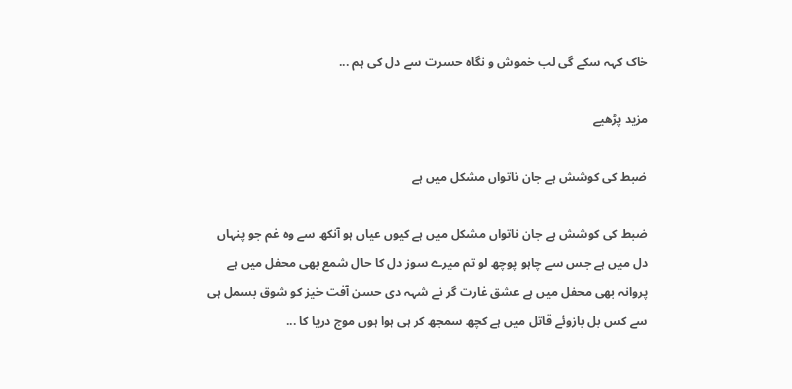خاک کہہ سکے گی لب خموش و نگاہ حسرت سے دل کی ہم ...

مزید پڑھیے

ضبط کی کوشش ہے جان ناتواں مشکل میں ہے

ضبط کی کوشش ہے جان ناتواں مشکل میں ہے کیوں عیاں ہو آنکھ سے وہ غم جو پنہاں دل میں ہے جس سے چاہو پوچھ لو تم میرے سوز دل کا حال شمع بھی محفل میں ہے پروانہ بھی محفل میں ہے عشق غارت گر نے شہہ دی حسن آفت خیز کو شوق بسمل ہی سے کس بل بازوئے قاتل میں ہے کچھ سمجھ کر ہی ہوا ہوں موج دریا کا ...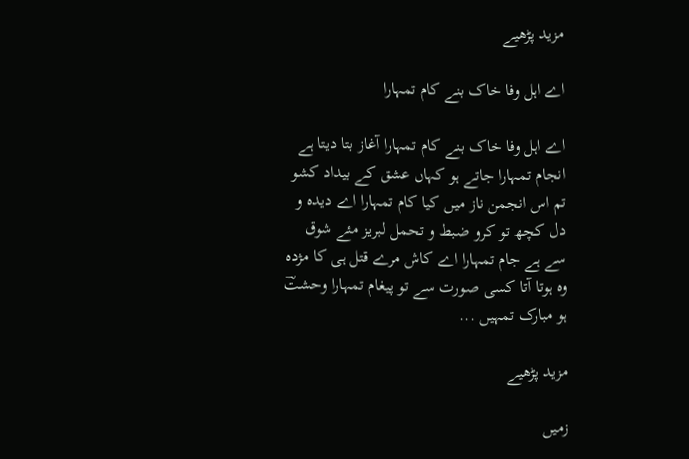مزید پڑھیے

اے اہل وفا خاک بنے کام تمہارا

اے اہل وفا خاک بنے کام تمہارا آغاز بتا دیتا ہے انجام تمہارا جاتے ہو کہاں عشق کے بیداد کشو تم اس انجمن ناز میں کیا کام تمہارا اے دیدہ و دل کچھ تو کرو ضبط و تحمل لبریز مئے شوق سے ہے جام تمہارا اے کاش مرے قتل ہی کا مژدہ وہ ہوتا آتا کسی صورت سے تو پیغام تمہارا وحشتؔ ہو مبارک تمہیں ...

مزید پڑھیے

زمیں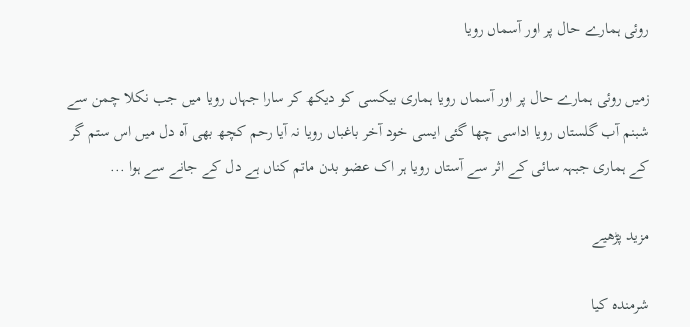روئی ہمارے حال پر اور آسماں رویا

زمیں روئی ہمارے حال پر اور آسماں رویا ہماری بیکسی کو دیکھ کر سارا جہاں رویا میں جب نکلا چمن سے شبنم آب گلستاں رویا اداسی چھا گئی ایسی خود آخر باغباں رویا نہ آیا رحم کچھ بھی آہ دل میں اس ستم گر کے ہماری جبہہ سائی کے اثر سے آستاں رویا ہر اک عضو بدن ماتم کناں ہے دل کے جانے سے ہوا ...

مزید پڑھیے

شرمندہ کیا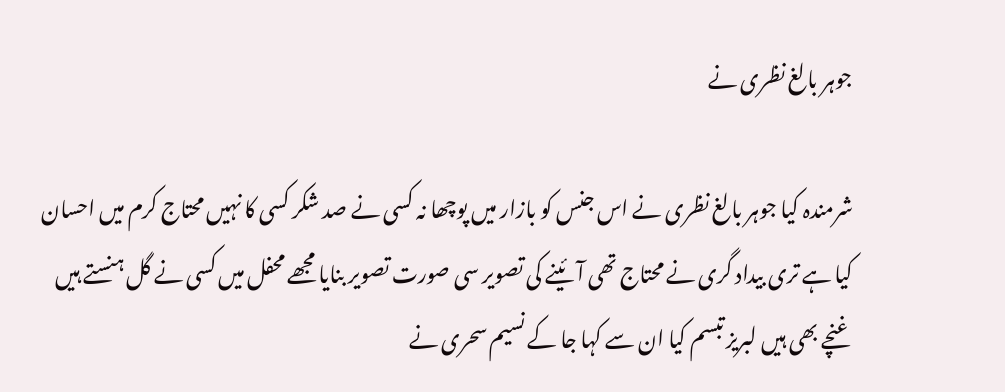جوہر بالغ نظری نے

شرمندہ کیا جوہر بالغ نظری نے اس جنس کو بازار میں پوچھا نہ کسی نے صد شکر کسی کا نہیں محتاج کرم میں احسان کیا ہے تری بیداد گری نے محتاج تھی آئینے کی تصویر سی صورت تصویر بنایا مجھے محفل میں کسی نے گل ہنستے ہیں غنچے بھی ہیں لبریز تبسم کیا ان سے کہا جا کے نسیم سحری نے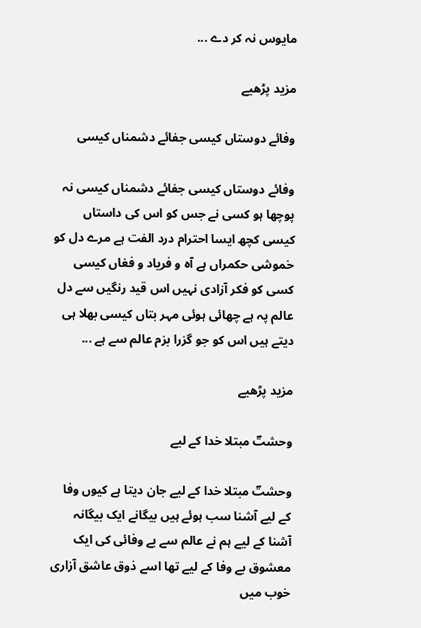مایوس نہ کر دے ...

مزید پڑھیے

وفائے دوستاں کیسی جفائے دشمناں کیسی

وفائے دوستاں کیسی جفائے دشمناں کیسی نہ پوچھا ہو کسی نے جس کو اس کی داستاں کیسی کچھ ایسا احترام درد الفت ہے مرے دل کو خموشی حکمراں ہے آہ و فریاد و فغاں کیسی کسی کو فکر آزادی نہیں اس قید رنگیں سے دل عالم پہ ہے چھائی ہوئی مہر بتاں کیسی بھلا ہی دیتے ہیں اس کو جو گزرا بزم عالم سے ہے ...

مزید پڑھیے

وحشتؔ مبتلا خدا کے لیے

وحشتؔ مبتلا خدا کے لیے جان دیتا ہے کیوں وفا کے لیے آشنا سب ہوئے ہیں بیگانے ایک بیگانہ آشنا کے لیے ہم نے عالم سے بے وفائی کی ایک معشوق بے وفا کے لیے تھا اسے ذوق عاشق آزاری خوب میں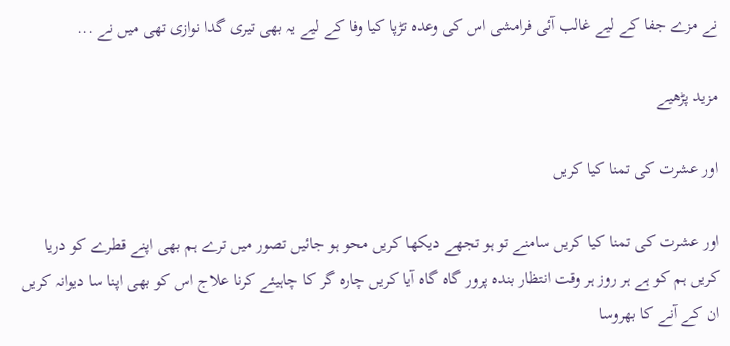نے مزے جفا کے لیے غالب آئی فرامشی اس کی وعدہ تڑپا کیا وفا کے لیے یہ بھی تیری گدا نوازی تھی میں نے ...

مزید پڑھیے

اور عشرت کی تمنا کیا کریں

اور عشرت کی تمنا کیا کریں سامنے تو ہو تجھے دیکھا کریں محو ہو جائیں تصور میں ترے ہم بھی اپنے قطرے کو دریا کریں ہم کو ہے ہر روز ہر وقت انتظار بندہ پرور گاہ گاہ آیا کریں چارہ گر کا چاہیئے کرنا علاج اس کو بھی اپنا سا دیوانہ کریں ان کے آنے کا بھروسا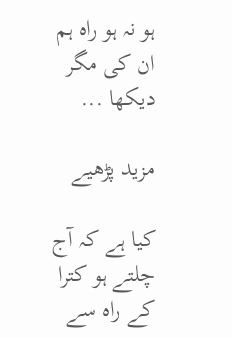ہو نہ ہو راہ ہم ان کی مگر دیکھا ...

مزید پڑھیے

کیا ہے کہ آج چلتے ہو کترا کے راہ سے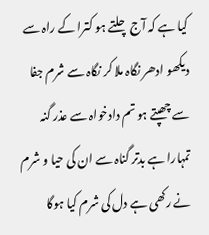کیا ہے کہ آج چلتے ہو کترا کے راہ سے دیکھو ادھر نگاہ ملا کر نگاہ سے شرم جفا سے چھپتے ہو تم دادخواہ سے عذر گنہ تمہارا ہے بدتر گناہ سے ان کی حیا و شرم نے رکھی ہے دل کی شرم کیا ہوگا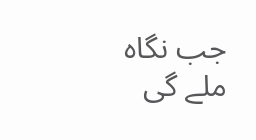جب نگاہ ملے گی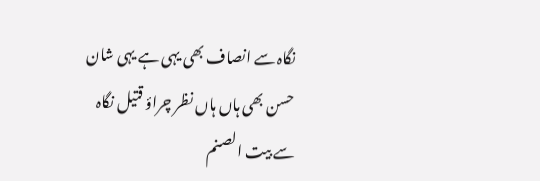نگاہ سے انصاف بھی یہی ہے یہی شان حسن بھی ہاں ہاں نظر چراؤ قتیل نگاہ سے بیت الصنم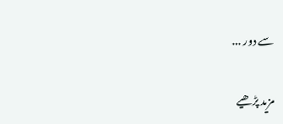سے دور ...

مزید پڑھیے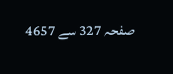صفحہ 327 سے 4657